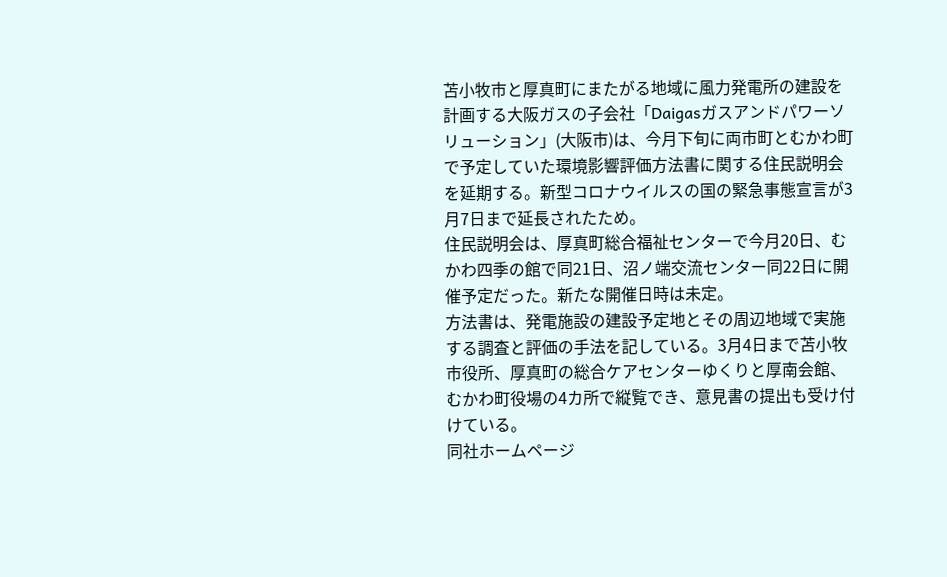苫小牧市と厚真町にまたがる地域に風力発電所の建設を計画する大阪ガスの子会社「Daigasガスアンドパワーソリューション」(大阪市)は、今月下旬に両市町とむかわ町で予定していた環境影響評価方法書に関する住民説明会を延期する。新型コロナウイルスの国の緊急事態宣言が3月7日まで延長されたため。
住民説明会は、厚真町総合福祉センターで今月20日、むかわ四季の館で同21日、沼ノ端交流センター同22日に開催予定だった。新たな開催日時は未定。
方法書は、発電施設の建設予定地とその周辺地域で実施する調査と評価の手法を記している。3月4日まで苫小牧市役所、厚真町の総合ケアセンターゆくりと厚南会館、むかわ町役場の4カ所で縦覧でき、意見書の提出も受け付けている。
同社ホームページ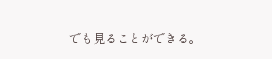でも見ることができる。